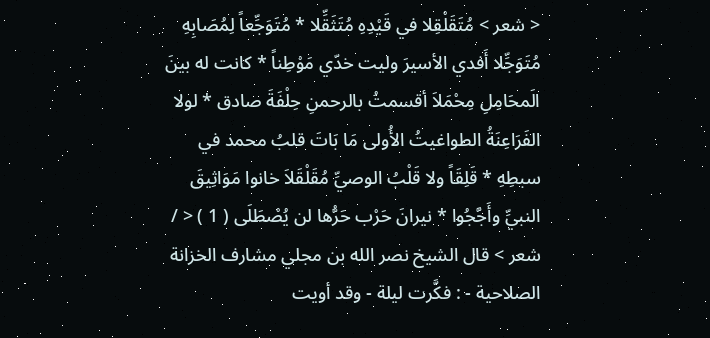< شعر > مُتَقَلْقِلا في قَيْدِهِ مُتَثَقِّلا * مُتَوَجِّعاً لِمُصَابِهِ مُتَوَجِّلا أَفدي الأسيرَ وليت خدّي مَوْطِناً * كانت له بينَ الَمحَامِلِ مِحْمَلاَ أقسمتُ بالرحمنِ حِلْفَةَ صادق * لولا الفَرَاعِنَةُ الطواغيتُ الأُولى مَا بَاتَ قلبُ محمد في سبطِهِ * قَلِقَاً ولا قَلْبُ الوصيِّ مُقَلْقَلاَ خانوا مَوَاثِيقَ النبيِّ وأَجَّجُوا * نيرانَ حَرْب حَرُّها لن يُصْطَلَى ( 1 ) < / شعر > قال الشيخ نصر الله بن مجلي مشارف الخزانة الصلاحية - : فكَّرت ليلة - وقد أويت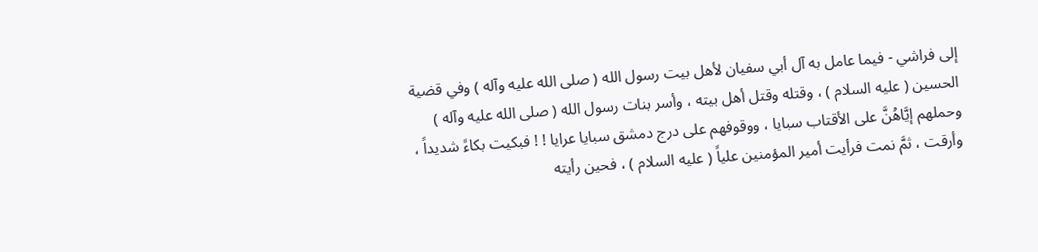إلى فراشي - فيما عامل به آل أبي سفيان لأهل بيت رسول الله ( صلى الله عليه وآله ) وفي قضية الحسين ( عليه السلام ) ، وقتله وقتل أهل بيته ، وأسر بنات رسول الله ( صلى الله عليه وآله ) وحملهم إيَّاهُنَّ على الأقتاب سبايا ، ووقوفهم على درج دمشق سبايا عرايا ! ! فبكيت بكاءً شديداً ، وأرقت ، ثمَّ نمت فرأيت أمير المؤمنين علياً ( عليه السلام ) ، فحين رأيته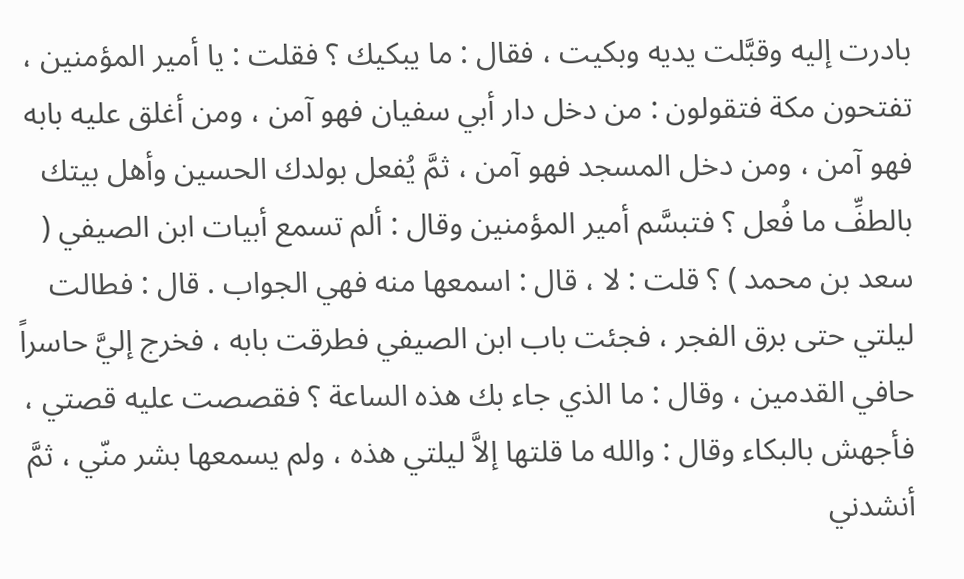بادرت إليه وقبَّلت يديه وبكيت ، فقال : ما يبكيك ؟ فقلت : يا أمير المؤمنين ، تفتحون مكة فتقولون : من دخل دار أبي سفيان فهو آمن ، ومن أغلق عليه بابه فهو آمن ، ومن دخل المسجد فهو آمن ، ثمَّ يُفعل بولدك الحسين وأهل بيتك بالطفِّ ما فُعل ؟ فتبسَّم أمير المؤمنين وقال : ألم تسمع أبيات ابن الصيفي ( سعد بن محمد ) ؟ قلت : لا ، قال : اسمعها منه فهي الجواب . قال : فطالت ليلتي حتى برق الفجر ، فجئت باب ابن الصيفي فطرقت بابه ، فخرج إليَّ حاسراً حافي القدمين ، وقال : ما الذي جاء بك هذه الساعة ؟ فقصصت عليه قصتي ، فأجهش بالبكاء وقال : والله ما قلتها إلاَّ ليلتي هذه ، ولم يسمعها بشر منّي ، ثمَّ أنشدني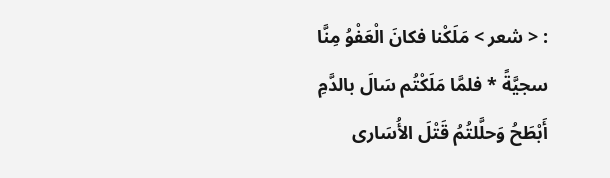: < شعر > مَلَكْنا فكانَ الْعَفْوُ مِنَّا سجيَّةً * فلمَّا مَلَكْتُم سَالَ بالدَّمِ أَبْطَحُ وَحلَّلتُمُ قَتْلَ الأُسَارى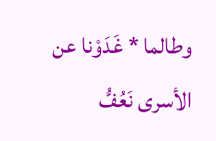وطالما * غَدَوْنا عن الأسرى نَعُفُّ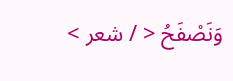وَنَصْفَحُ < / شعر >